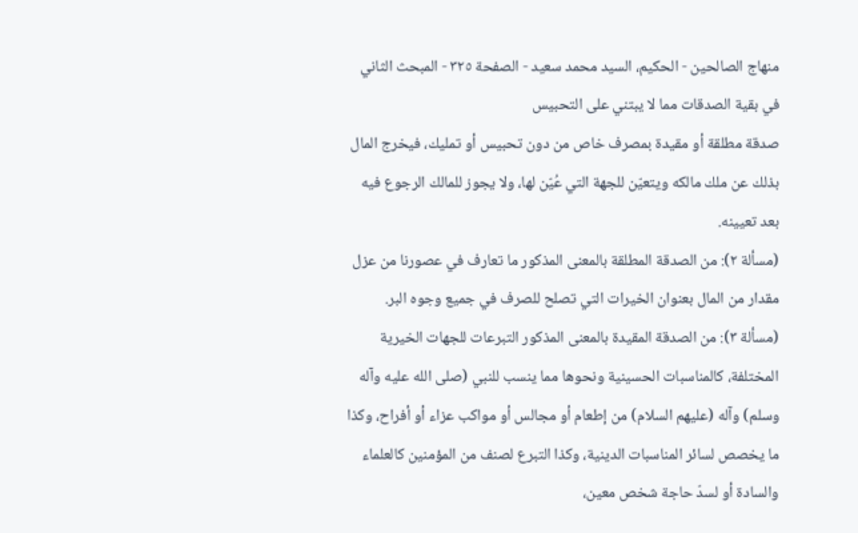منهاج الصالحين - الحكيم، السيد محمد سعيد - الصفحة ٣٢٥ - المبحث الثاني في بقية الصدقات مما لا يبتني على التحبيس
صدقة مطلقة أو مقيدة بمصرف خاص من دون تحبيس أو تمليك، فيخرج المال بذلك عن ملك مالكه ويتعيّن للجهة التي عُيّن لها، ولا يجوز للمالك الرجوع فيه بعد تعيينه.
(مسألة ٢): من الصدقة المطلقة بالمعنى المذكور ما تعارف في عصورنا من عزل مقدار من المال بعنوان الخيرات التي تصلح للصرف في جميع وجوه البر.
(مسألة ٣): من الصدقة المقيدة بالمعنى المذكور التبرعات للجهات الخيرية المختلفة، كالمناسبات الحسينية ونحوها مما ينسب للنبي (صلى الله عليه وآله وسلم) وآله (عليهم السلام) من إطعام أو مجالس أو مواكب عزاء أو أفراح، وكذا ما يخصص لسائر المناسبات الدينية، وكذا التبرع لصنف من المؤمنين كالعلماء والسادة أو لسدّ حاجة شخص معين،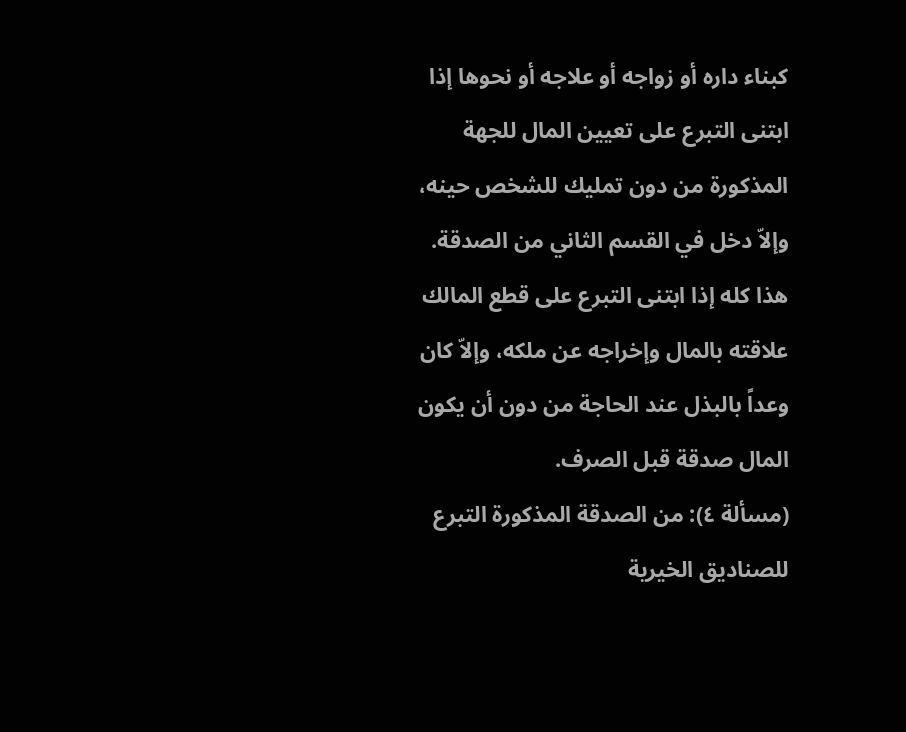كبناء داره أو زواجه أو علاجه أو نحوها إذا ابتنى التبرع على تعيين المال للجهة المذكورة من دون تمليك للشخص حينه، وإلاّ دخل في القسم الثاني من الصدقة. هذا كله إذا ابتنى التبرع على قطع المالك علاقته بالمال وإخراجه عن ملكه، وإلاّ كان وعداً بالبذل عند الحاجة من دون أن يكون المال صدقة قبل الصرف.
(مسألة ٤): من الصدقة المذكورة التبرع للصناديق الخيرية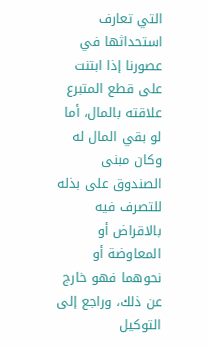التي تعارف استحداثها في عصورنا إذا ابتنت على قطع المتبرع علاقته بالمال، أما لو بقي المال له وكان مبنى الصندوق على بذله للتصرف فيه بالاقراض أو المعاوضة أو نحوهما فهو خارج عن ذلك، وراجع إلى التوكيل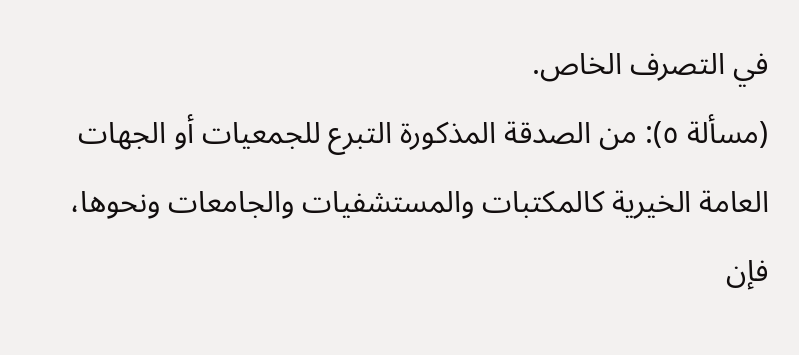في التصرف الخاص.
(مسألة ٥): من الصدقة المذكورة التبرع للجمعيات أو الجهات العامة الخيرية كالمكتبات والمستشفيات والجامعات ونحوها، فإن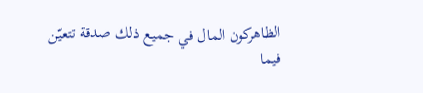الظاهركون المال في جميع ذلك صدقة تتعيّن فيما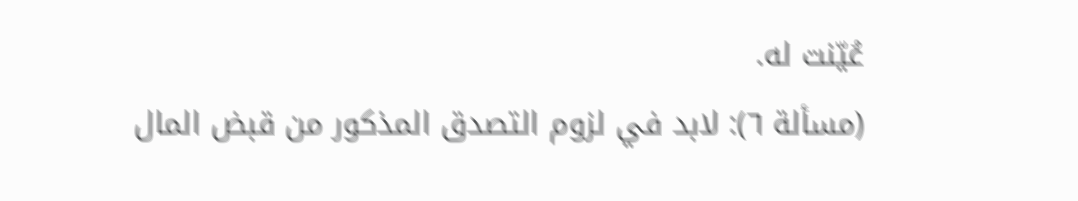عُيّنت له.
(مسألة ٦): لابد في لزوم التصدق المذكور من قبض المال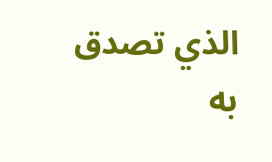الذي تصدق به